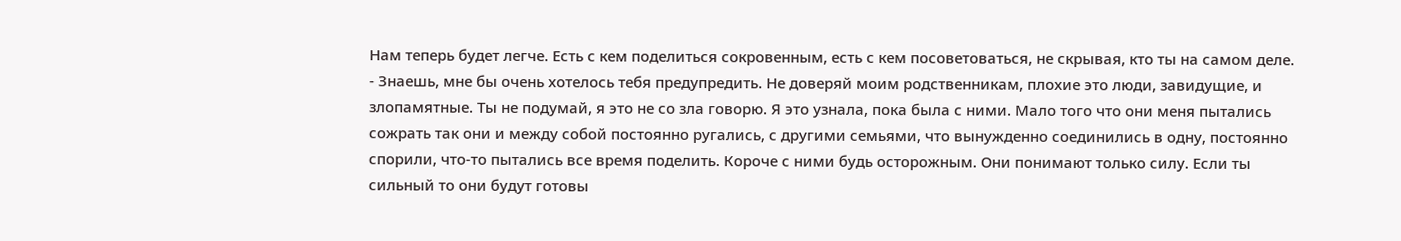Нам теперь будет легче. Есть с кем поделиться сокровенным, есть с кем посоветоваться, не скрывая, кто ты на самом деле.
- Знаешь, мне бы очень хотелось тебя предупредить. Не доверяй моим родственникам, плохие это люди, завидущие, и злопамятные. Ты не подумай, я это не со зла говорю. Я это узнала, пока была с ними. Мало того что они меня пытались сожрать так они и между собой постоянно ругались, с другими семьями, что вынужденно соединились в одну, постоянно спорили, что-то пытались все время поделить. Короче с ними будь осторожным. Они понимают только силу. Если ты сильный то они будут готовы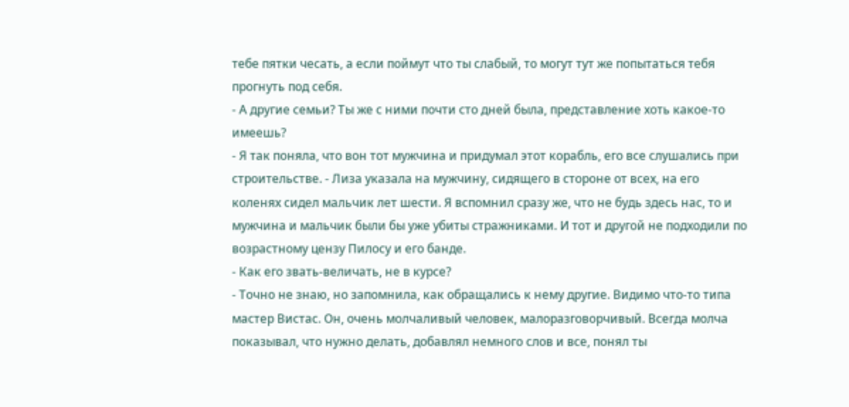тебе пятки чесать, а если поймут что ты слабый, то могут тут же попытаться тебя прогнуть под себя.
- А другие семьи? Ты же с ними почти сто дней была, представление хоть какое-то имеешь?
- Я так поняла, что вон тот мужчина и придумал этот корабль, его все слушались при строительстве. - Лиза указала на мужчину, сидящего в стороне от всех, на его коленях сидел мальчик лет шести. Я вспомнил сразу же, что не будь здесь нас, то и мужчина и мальчик были бы уже убиты стражниками. И тот и другой не подходили по возрастному цензу Пилосу и его банде.
- Как его звать-величать, не в курсе?
- Точно не знаю, но запомнила, как обращались к нему другие. Видимо что-то типа мастер Вистас. Он, очень молчаливый человек, малоразговорчивый. Всегда молча показывал, что нужно делать, добавлял немного слов и все, понял ты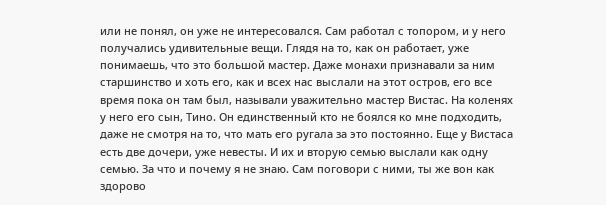или не понял, он уже не интересовался. Сам работал с топором, и у него получались удивительные вещи. Глядя на то, как он работает, уже понимаешь, что это большой мастер. Даже монахи признавали за ним старшинство и хоть его, как и всех нас выслали на этот остров, его все время пока он там был, называли уважительно мастер Вистас. На коленях у него его сын, Тино. Он единственный кто не боялся ко мне подходить, даже не смотря на то, что мать его ругала за это постоянно. Еще у Вистаса есть две дочери, уже невесты. И их и вторую семью выслали как одну семью. За что и почему я не знаю. Сам поговори с ними, ты же вон как здорово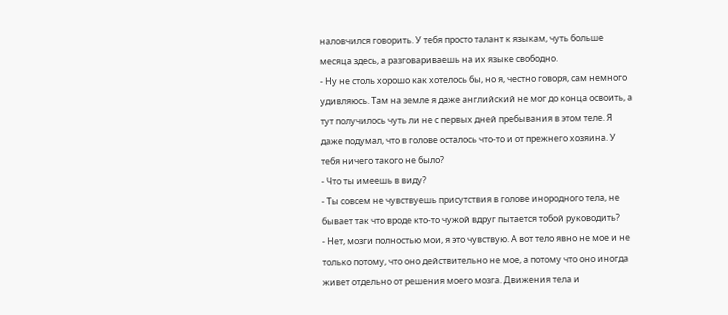наловчился говорить. У тебя просто талант к языкам, чуть больше месяца здесь, а разговариваешь на их языке свободно.
- Ну не столь хорошо как хотелось бы, но я, честно говоря, сам немного удивляюсь. Там на земле я даже английский не мог до конца освоить, а тут получилось чуть ли не с первых дней пребывания в этом теле. Я даже подумал, что в голове осталось что-то и от прежнего хозяина. У тебя ничего такого не было?
- Что ты имеешь в виду?
- Ты совсем не чувствуешь присутствия в голове инородного тела, не бывает так что вроде кто-то чужой вдруг пытается тобой руководить?
- Нет, мозги полностью мои, я это чувствую. А вот тело явно не мое и не только потому, что оно действительно не мое, а потому что оно иногда живет отдельно от решения моего мозга. Движения тела и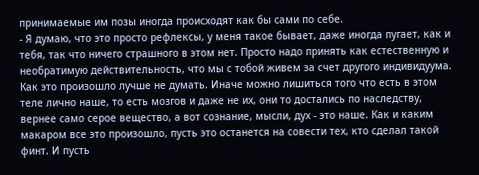принимаемые им позы иногда происходят как бы сами по себе.
- Я думаю, что это просто рефлексы, у меня такое бывает, даже иногда пугает, как и тебя, так что ничего страшного в этом нет. Просто надо принять как естественную и необратимую действительность, что мы с тобой живем за счет другого индивидуума. Как это произошло лучше не думать. Иначе можно лишиться того что есть в этом теле лично наше, то есть мозгов и даже не их, они то достались по наследству, вернее само серое вещество, а вот сознание, мысли, дух - это наше. Как и каким макаром все это произошло, пусть это останется на совести тех, кто сделал такой финт. И пусть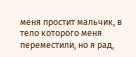меня простит мальчик, в тело которого меня переместили, но я рад,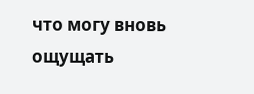что могу вновь ощущать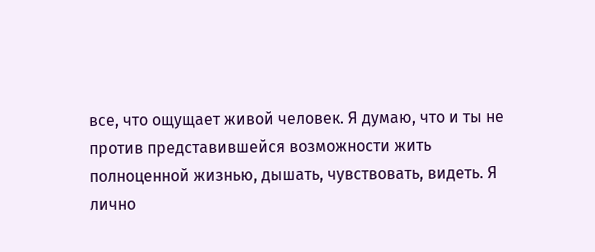все, что ощущает живой человек. Я думаю, что и ты не против представившейся возможности жить полноценной жизнью, дышать, чувствовать, видеть. Я лично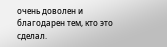очень доволен и благодарен тем, кто это сделал.